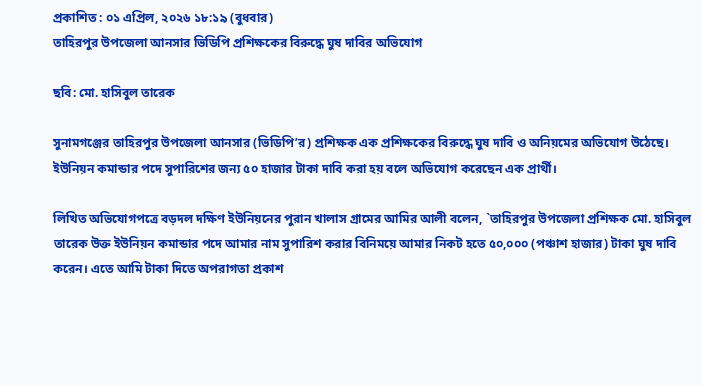প্রকাশিত : ০১ এপ্রিল, ২০২৬ ১৮:১৯ (বুধবার)
তাহিরপুর উপজেলা আনসার ভিডিপি প্রশিক্ষকের বিরুদ্ধে ঘুষ দাবির অভিযোগ

ছবি: মো. হাসিবুল তারেক

সুনামগঞ্জের তাহিরপুর উপজেলা আনসার (ভিডিপি’র) প্রশিক্ষক এক প্রশিক্ষকের বিরুদ্ধে ঘুষ দাবি ও অনিয়মের অভিযোগ উঠেছে। ইউনিয়ন কমান্ডার পদে সুপারিশের জন্য ৫০ হাজার টাকা দাবি করা হয় বলে অভিযোগ করেছেন এক প্রার্থী।

লিখিত অভিযোগপত্রে বড়দল দক্ষিণ ইউনিয়নের পুরান খালাস গ্রামের আমির আলী বলেন, `তাহিরপুর উপজেলা প্রশিক্ষক মো. হাসিবুল তারেক উক্ত ইউনিয়ন কমান্ডার পদে আমার নাম সুপারিশ করার বিনিময়ে আমার নিকট হতে ৫০,০০০ (পঞ্চাশ হাজার) টাকা ঘুষ দাবি করেন। এতে আমি টাকা দিতে অপরাগতা প্রকাশ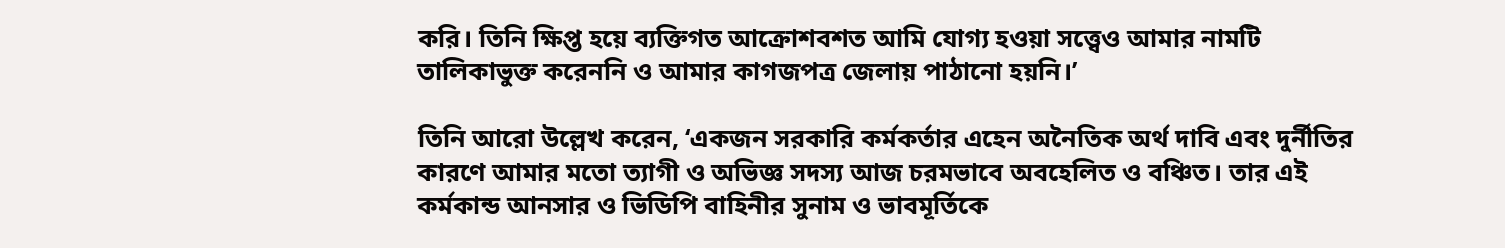করি। তিনি ক্ষিপ্ত হয়ে ব্যক্তিগত আক্রোশবশত আমি যোগ্য হওয়া সত্ত্বেও আমার নামটি তালিকাভুক্ত করেননি ও আমার কাগজপত্র জেলায় পাঠানো হয়নি।’

তিনি আরো উল্লেখ করেন, ‘একজন সরকারি কর্মকর্তার এহেন অনৈতিক অর্থ দাবি এবং দুর্নীতির কারণে আমার মতো ত্যাগী ও অভিজ্ঞ সদস্য আজ চরমভাবে অবহেলিত ও বঞ্চিত। তার এই কর্মকান্ড আনসার ও ভিডিপি বাহিনীর সুনাম ও ভাবমূর্তিকে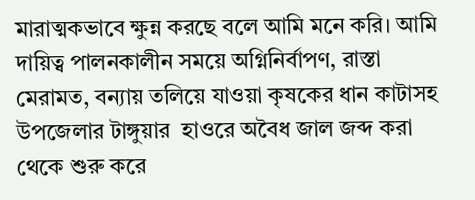মারাত্মকভাবে ক্ষুন্ন করছে বলে আমি মনে করি। আমি দায়িত্ব পালনকালীন সময়ে অগ্নিনির্বাপণ, রাস্তা মেরামত, বন্যায় তলিয়ে যাওয়া কৃষকের ধান কাটাসহ উপজেলার টাঙ্গুয়ার  হাওরে অবৈধ জাল জব্দ করা থেকে শুরু করে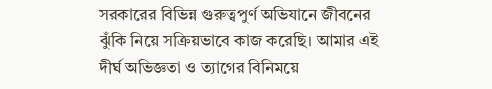সরকারের বিভিন্ন গুরুত্বপুর্ণ অভিযানে জীবনের ঝুঁকি নিয়ে সক্রিয়ভাবে কাজ করেছি। আমার এই দীর্ঘ অভিজ্ঞতা ও ত্যাগের বিনিময়ে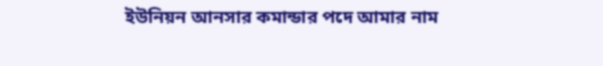ইউনিয়ন আনসার কমান্ডার পদে আমার নাম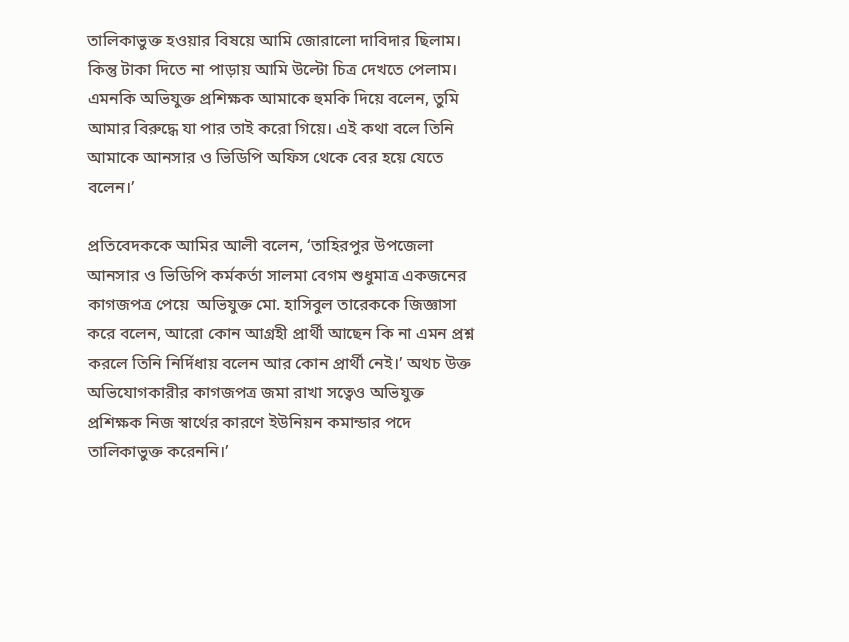তালিকাভুক্ত হওয়ার বিষয়ে আমি জোরালো দাবিদার ছিলাম। কিন্তু টাকা দিতে না পাড়ায় আমি উল্টো চিত্র দেখতে পেলাম। এমনকি অভিযুক্ত প্রশিক্ষক আমাকে হুমকি দিয়ে বলেন, তুমি আমার বিরুদ্ধে যা পার তাই করো গিয়ে। এই কথা বলে তিনি আমাকে আনসার ও ভিডিপি অফিস থেকে বের হয়ে যেতে বলেন।’

প্রতিবেদককে আমির আলী বলেন, ‘তাহিরপুর উপজেলা আনসার ও ভিডিপি কর্মকর্তা সালমা বেগম শুধুমাত্র একজনের কাগজপত্র পেয়ে  অভিযুক্ত মো. হাসিবুল তারেককে জিজ্ঞাসা করে বলেন, আরো কোন আগ্রহী প্রার্থী আছেন কি না এমন প্রশ্ন করলে তিনি নির্দিধায় বলেন আর কোন প্রার্থী নেই।’ অথচ উক্ত অভিযোগকারীর কাগজপত্র জমা রাখা সত্বেও অভিযুক্ত প্রশিক্ষক নিজ স্বার্থের কারণে ইউনিয়ন কমান্ডার পদে তালিকাভুক্ত করেননি।’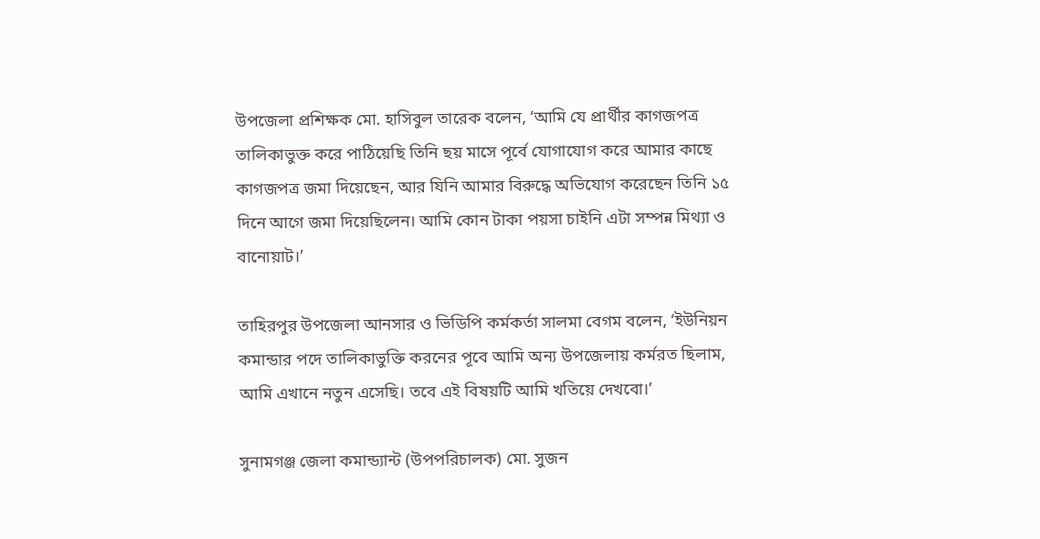উপজেলা প্রশিক্ষক মো. হাসিবুল তারেক বলেন, ‘আমি যে প্রার্থীর কাগজপত্র তালিকাভুক্ত করে পাঠিয়েছি তিনি ছয় মাসে পূর্বে যোগাযোগ করে আমার কাছে কাগজপত্র জমা দিয়েছেন, আর যিনি আমার বিরুদ্ধে অভিযোগ করেছেন তিনি ১৫ দিনে আগে জমা দিয়েছিলেন। আমি কোন টাকা পয়সা চাইনি এটা সম্পন্ন মিথ্যা ও বানোয়াট।’

তাহিরপুর উপজেলা আনসার ও ভিডিপি কর্মকর্তা সালমা বেগম বলেন, ‘ইউনিয়ন কমান্ডার পদে তালিকাভুক্তি করনের পূবে আমি অন্য উপজেলায় কর্মরত ছিলাম, আমি এখানে নতুন এসেছি। তবে এই বিষয়টি আমি খতিয়ে দেখবো।’

সুনামগঞ্জ জেলা কমান্ড্যান্ট (উপপরিচালক) মো. সুজন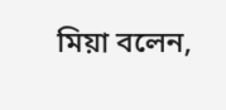মিয়া বলেন,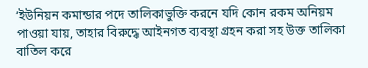‘ইউনিয়ন কমান্ডার পদে তালিকাভুক্তি করনে যদি কোন রকম অনিয়ম পাওয়া যায়, তাহার বিরুদ্ধে আইনগত ব্যবস্থা গ্রহন করা সহ উক্ত তালিকা বাতিল করে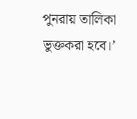পুনরায় তালিকা ভুক্তকরা হবে।’